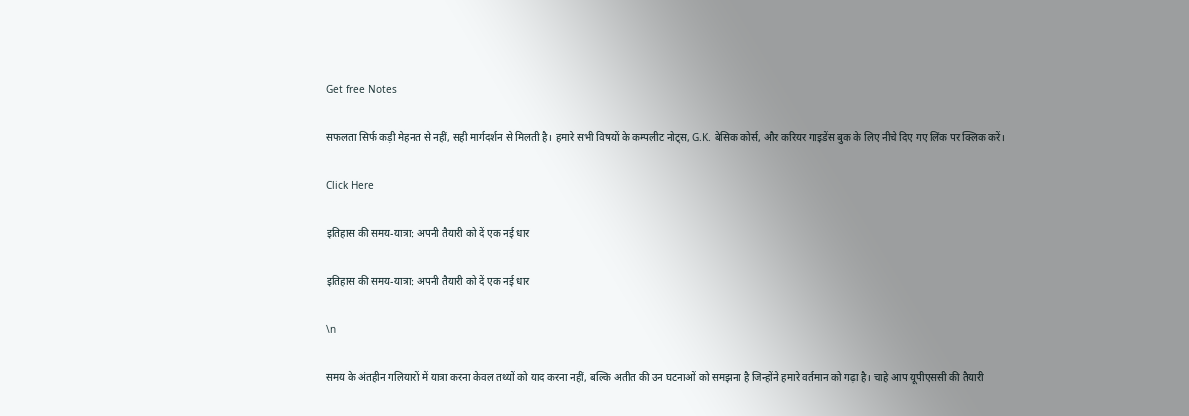Get free Notes

सफलता सिर्फ कड़ी मेहनत से नहीं, सही मार्गदर्शन से मिलती है। हमारे सभी विषयों के कम्पलीट नोट्स, G.K. बेसिक कोर्स, और करियर गाइडेंस बुक के लिए नीचे दिए गए लिंक पर क्लिक करें।

Click Here

इतिहास की समय-यात्रा: अपनी तैयारी को दें एक नई धार

इतिहास की समय-यात्रा: अपनी तैयारी को दें एक नई धार

\n

समय के अंतहीन गलियारों में यात्रा करना केवल तथ्यों को याद करना नहीं, बल्कि अतीत की उन घटनाओं को समझना है जिन्होंने हमारे वर्तमान को गढ़ा है। चाहे आप यूपीएससी की तैयारी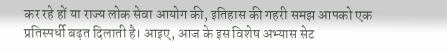कर रहे हों या राज्य लोक सेवा आयोग की, इतिहास की गहरी समझ आपको एक प्रतिस्पर्धी बढ़त दिलाती है। आइए, आज के इस विशेष अभ्यास सेट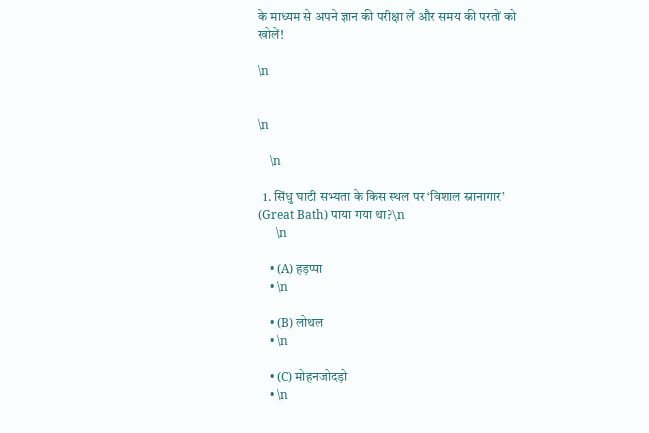के माध्यम से अपने ज्ञान की परीक्षा लें और समय की परतों को खोलें!

\n


\n

    \n

  1. सिंधु घाटी सभ्यता के किस स्थल पर ‘विशाल स्नानागार’ (Great Bath) पाया गया था?\n
      \n

    • (A) हड़प्पा
    • \n

    • (B) लोथल
    • \n

    • (C) मोहनजोदड़ो
    • \n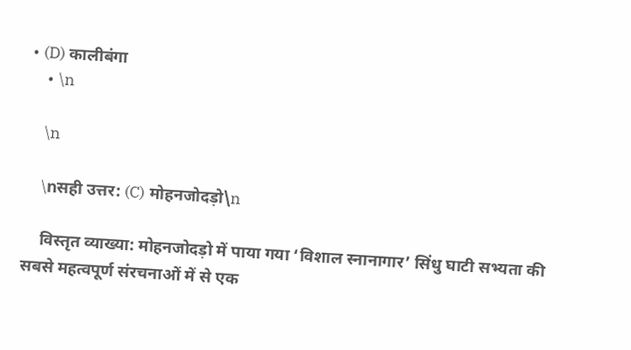• (D) कालीबंगा
    • \n

    \n

    \nसही उत्तर: (C) मोहनजोदड़ो\n

    विस्तृत व्याख्या: मोहनजोदड़ो में पाया गया ‘विशाल स्नानागार’ सिंधु घाटी सभ्यता की सबसे महत्वपूर्ण संरचनाओं में से एक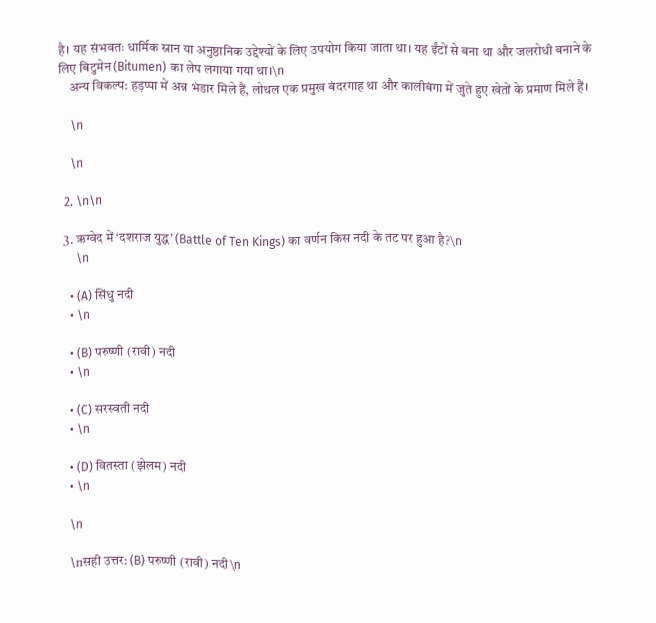है। यह संभवतः धार्मिक स्नान या अनुष्ठानिक उद्देश्यों के लिए उपयोग किया जाता था। यह ईंटों से बना था और जलरोधी बनाने के लिए बिटुमेन (Bitumen) का लेप लगाया गया था।\n
    अन्य विकल्प: हड़प्पा में अन्न भंडार मिले हैं, लोथल एक प्रमुख बंदरगाह था और कालीबंगा में जुते हुए खेतों के प्रमाण मिले हैं।

    \n

    \n

  2. \n\n

  3. ऋग्वेद में ‘दशराज युद्ध’ (Battle of Ten Kings) का वर्णन किस नदी के तट पर हुआ है?\n
      \n

    • (A) सिंधु नदी
    • \n

    • (B) परुष्णी (रावी) नदी
    • \n

    • (C) सरस्वती नदी
    • \n

    • (D) वितस्ता (झेलम) नदी
    • \n

    \n

    \nसही उत्तर: (B) परुष्णी (रावी) नदी\n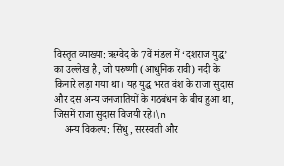विस्तृत व्याख्या: ऋग्वेद के 7वें मंडल में ‘दशराज युद्ध’ का उल्लेख है, जो परुष्णी (आधुनिक रावी) नदी के किनारे लड़ा गया था। यह युद्ध भरत वंश के राजा सुदास और दस अन्य जनजातियों के गठबंधन के बीच हुआ था, जिसमें राजा सुदास विजयी रहे।\n
    अन्य विकल्प: सिंधु, सरस्वती और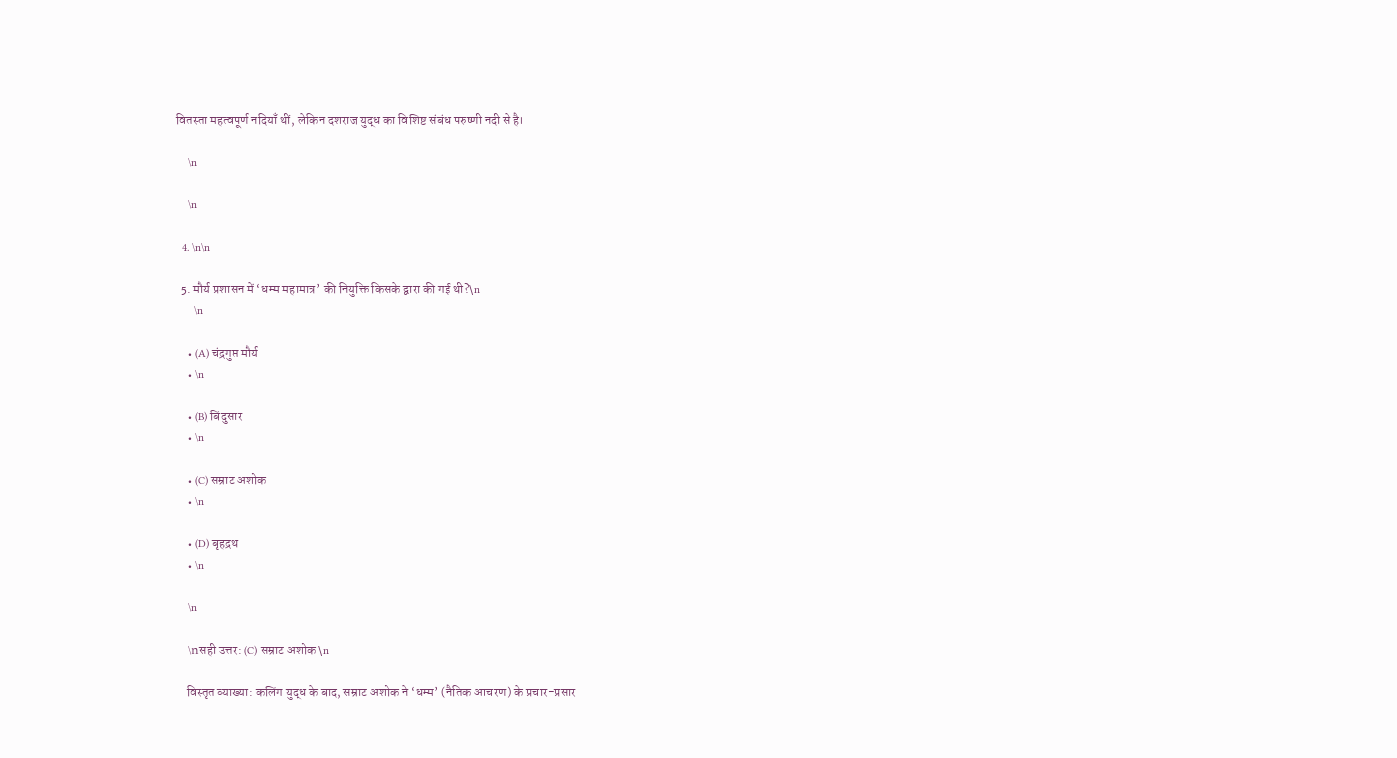वितस्ता महत्वपूर्ण नदियाँ थीं, लेकिन दशराज युद्ध का विशिष्ट संबंध परुष्णी नदी से है।

    \n

    \n

  4. \n\n

  5. मौर्य प्रशासन में ‘धम्म महामात्र’ की नियुक्ति किसके द्वारा की गई थी?\n
      \n

    • (A) चंद्रगुप्त मौर्य
    • \n

    • (B) बिंदुसार
    • \n

    • (C) सम्राट अशोक
    • \n

    • (D) बृहद्रथ
    • \n

    \n

    \nसही उत्तर: (C) सम्राट अशोक\n

    विस्तृत व्याख्या: कलिंग युद्ध के बाद, सम्राट अशोक ने ‘धम्म’ (नैतिक आचरण) के प्रचार-प्रसार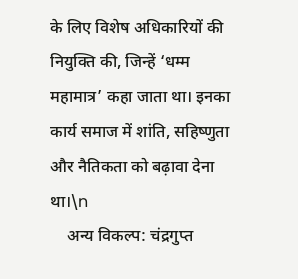के लिए विशेष अधिकारियों की नियुक्ति की, जिन्हें ‘धम्म महामात्र’ कहा जाता था। इनका कार्य समाज में शांति, सहिष्णुता और नैतिकता को बढ़ावा देना था।\n
    अन्य विकल्प: चंद्रगुप्त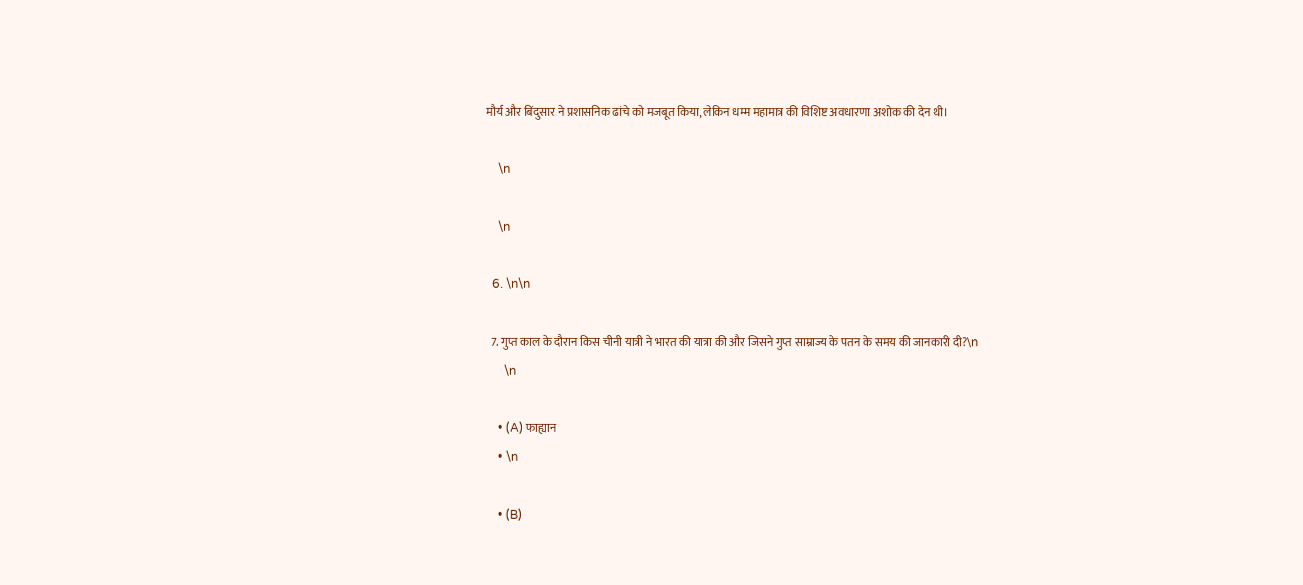मौर्य और बिंदुसार ने प्रशासनिक ढांचे को मजबूत किया, लेकिन धम्म महामात्र की विशिष्ट अवधारणा अशोक की देन थी।

    \n

    \n

  6. \n\n

  7. गुप्त काल के दौरान किस चीनी यात्री ने भारत की यात्रा की और जिसने गुप्त साम्राज्य के पतन के समय की जानकारी दी?\n
      \n

    • (A) फाह्यान
    • \n

    • (B)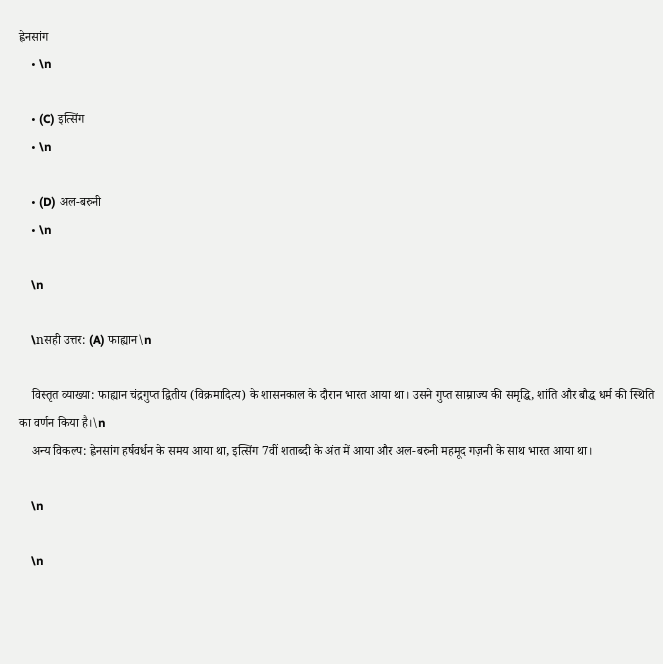ह्वेनसांग
    • \n

    • (C) इत्सिंग
    • \n

    • (D) अल-बरुनी
    • \n

    \n

    \nसही उत्तर: (A) फाह्यान\n

    विस्तृत व्याख्या: फाह्यान चंद्रगुप्त द्वितीय (विक्रमादित्य) के शासनकाल के दौरान भारत आया था। उसने गुप्त साम्राज्य की समृद्धि, शांति और बौद्ध धर्म की स्थिति का वर्णन किया है।\n
    अन्य विकल्प: ह्वेनसांग हर्षवर्धन के समय आया था, इत्सिंग 7वीं शताब्दी के अंत में आया और अल-बरुनी महमूद गज़नी के साथ भारत आया था।

    \n

    \n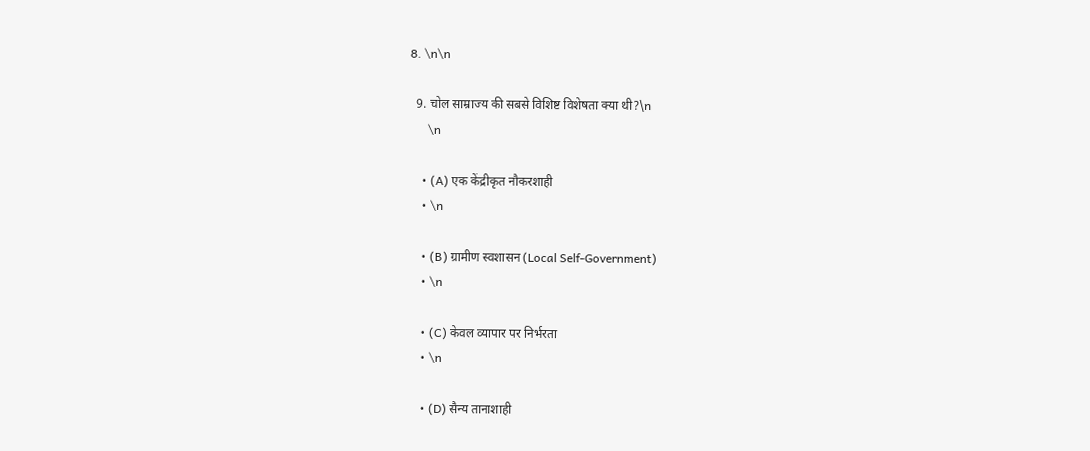8. \n\n

  9. चोल साम्राज्य की सबसे विशिष्ट विशेषता क्या थी?\n
      \n

    • (A) एक केंद्रीकृत नौकरशाही
    • \n

    • (B) ग्रामीण स्वशासन (Local Self-Government)
    • \n

    • (C) केवल व्यापार पर निर्भरता
    • \n

    • (D) सैन्य तानाशाही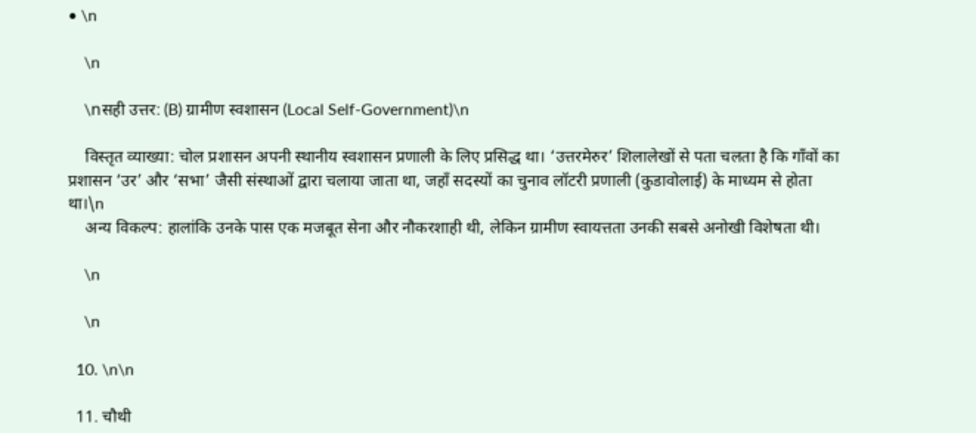• \n

    \n

    \nसही उत्तर: (B) ग्रामीण स्वशासन (Local Self-Government)\n

    विस्तृत व्याख्या: चोल प्रशासन अपनी स्थानीय स्वशासन प्रणाली के लिए प्रसिद्ध था। ‘उत्तरमेरुर’ शिलालेखों से पता चलता है कि गाँवों का प्रशासन ‘उर’ और ‘सभा’ जैसी संस्थाओं द्वारा चलाया जाता था, जहाँ सदस्यों का चुनाव लॉटरी प्रणाली (कुडावोलाई) के माध्यम से होता था।\n
    अन्य विकल्प: हालांकि उनके पास एक मजबूत सेना और नौकरशाही थी, लेकिन ग्रामीण स्वायत्तता उनकी सबसे अनोखी विशेषता थी।

    \n

    \n

  10. \n\n

  11. चौथी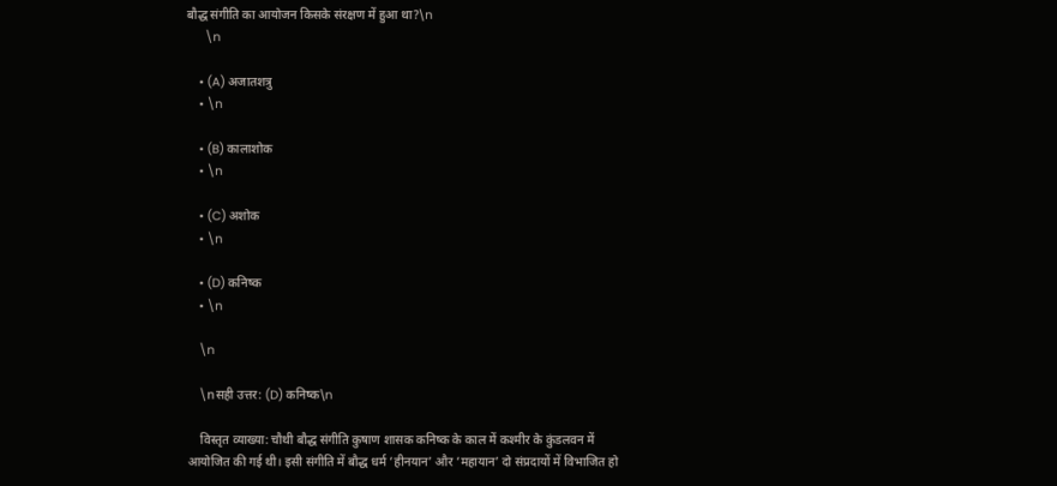बौद्ध संगीति का आयोजन किसके संरक्षण में हुआ था?\n
      \n

    • (A) अजातशत्रु
    • \n

    • (B) कालाशोक
    • \n

    • (C) अशोक
    • \n

    • (D) कनिष्क
    • \n

    \n

    \nसही उत्तर: (D) कनिष्क\n

    विस्तृत व्याख्या: चौथी बौद्ध संगीति कुषाण शासक कनिष्क के काल में कश्मीर के कुंडलवन में आयोजित की गई थी। इसी संगीति में बौद्ध धर्म ‘हीनयान’ और ‘महायान’ दो संप्रदायों में विभाजित हो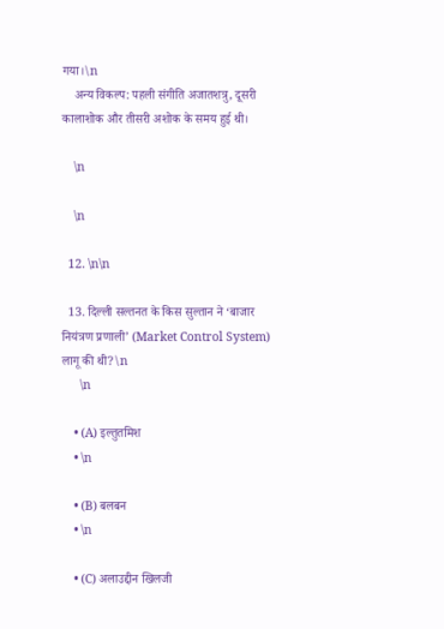गया।\n
    अन्य विकल्प: पहली संगीति अजातशत्रु, दूसरी कालाशोक और तीसरी अशोक के समय हुई थी।

    \n

    \n

  12. \n\n

  13. दिल्ली सल्तनत के किस सुल्तान ने ‘बाजार नियंत्रण प्रणाली’ (Market Control System) लागू की थी?\n
      \n

    • (A) इल्तुतमिश
    • \n

    • (B) बलबन
    • \n

    • (C) अलाउद्दीन खिलजी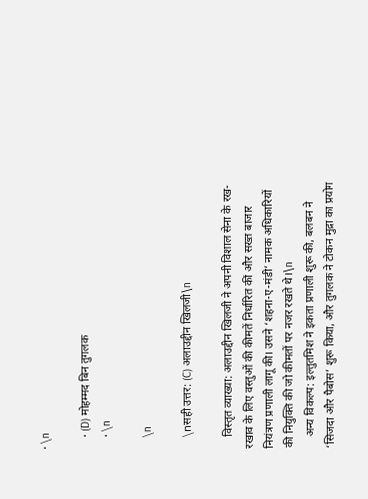• \n

    • (D) मोहम्मद बिन तुगलक
    • \n

    \n

    \nसही उत्तर: (C) अलाउद्दीन खिलजी\n

    विस्तृत व्याख्या: अलाउद्दीन खिलजी ने अपनी विशाल सेना के रख-रखाव के लिए वस्तुओं की कीमतें निर्धारित कीं और सख्त बाजार नियंत्रण प्रणाली लागू की। उसने ‘शहना-ए-मंडी’ नामक अधिकारियों की नियुक्ति की जो कीमतों पर नजर रखते थे।\n
    अन्य विकल्प: इल्तुतमिश ने इकता प्रणाली शुरू की, बलबन ने ‘सिजदा और पैबोस’ शुरू किया, और तुगलक ने टोकन मुद्रा का प्रयोग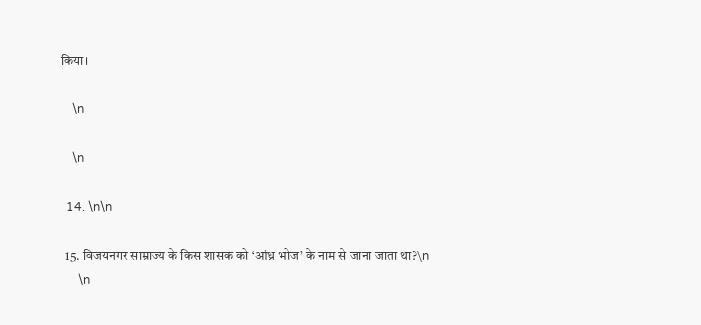किया।

    \n

    \n

  14. \n\n

  15. विजयनगर साम्राज्य के किस शासक को ‘आंध्र भोज’ के नाम से जाना जाता था?\n
      \n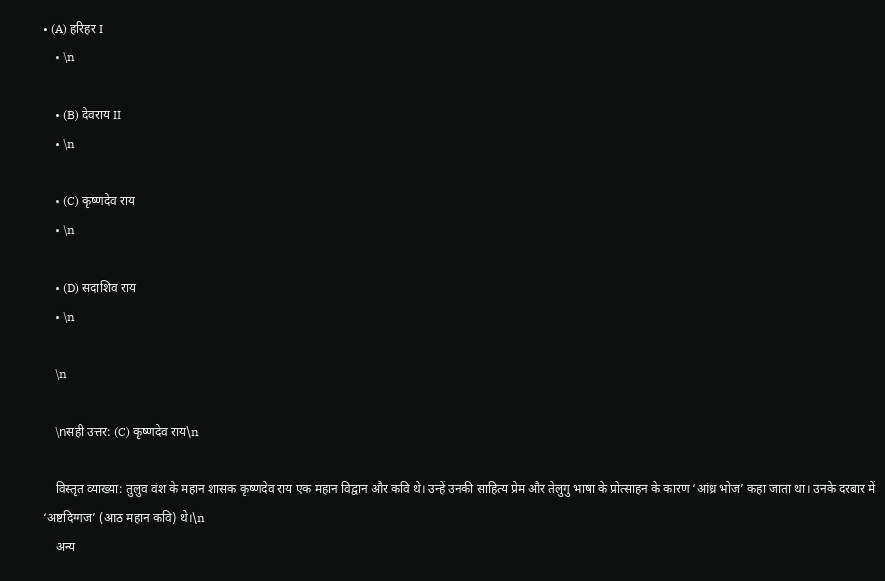• (A) हरिहर I
    • \n

    • (B) देवराय II
    • \n

    • (C) कृष्णदेव राय
    • \n

    • (D) सदाशिव राय
    • \n

    \n

    \nसही उत्तर: (C) कृष्णदेव राय\n

    विस्तृत व्याख्या: तुलुव वंश के महान शासक कृष्णदेव राय एक महान विद्वान और कवि थे। उन्हें उनकी साहित्य प्रेम और तेलुगु भाषा के प्रोत्साहन के कारण ‘आंध्र भोज’ कहा जाता था। उनके दरबार में ‘अष्टदिग्गज’ (आठ महान कवि) थे।\n
    अन्य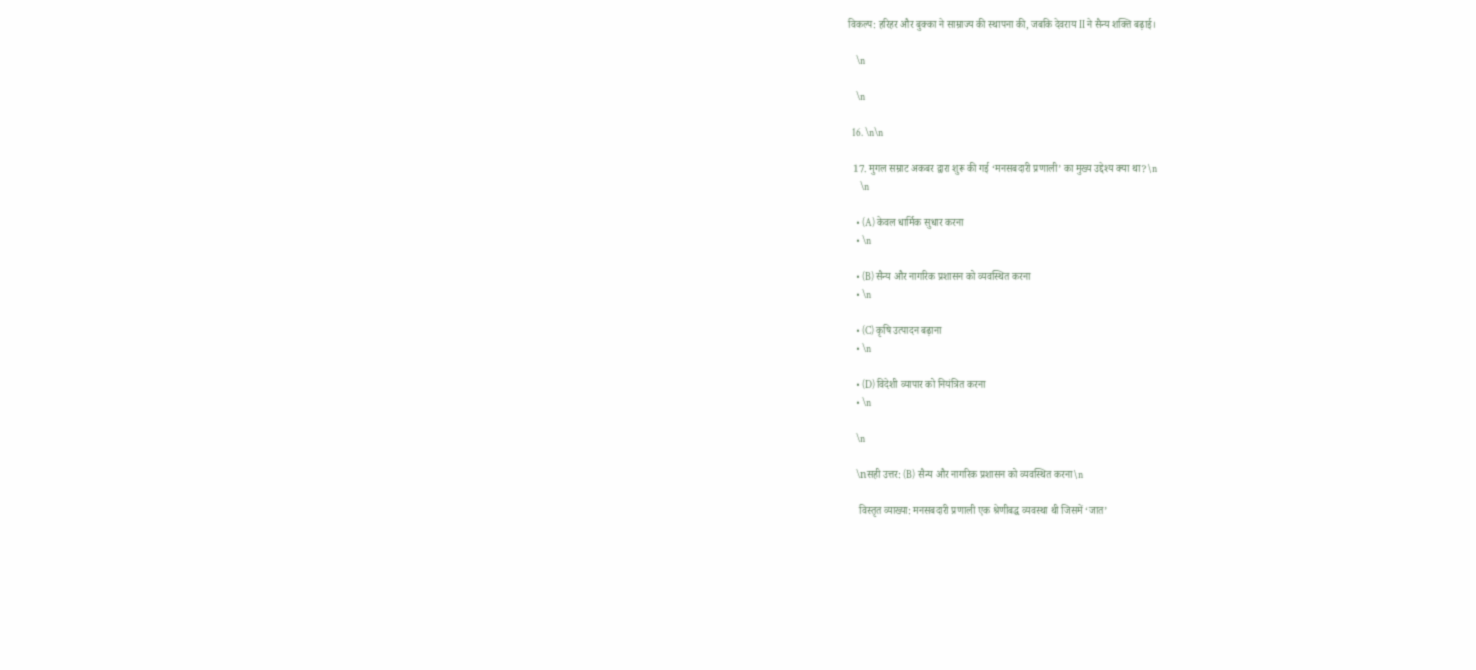विकल्प: हरिहर और बुक्का ने साम्राज्य की स्थापना की, जबकि देवराय II ने सैन्य शक्ति बढ़ाई।

    \n

    \n

  16. \n\n

  17. मुगल सम्राट अकबर द्वारा शुरू की गई ‘मनसबदारी प्रणाली’ का मुख्य उद्देश्य क्या था?\n
      \n

    • (A) केवल धार्मिक सुधार करना
    • \n

    • (B) सैन्य और नागरिक प्रशासन को व्यवस्थित करना
    • \n

    • (C) कृषि उत्पादन बढ़ाना
    • \n

    • (D) विदेशी व्यापार को नियंत्रित करना
    • \n

    \n

    \nसही उत्तर: (B) सैन्य और नागरिक प्रशासन को व्यवस्थित करना\n

    विस्तृत व्याख्या: मनसबदारी प्रणाली एक श्रेणीबद्ध व्यवस्था थी जिसमें ‘जात’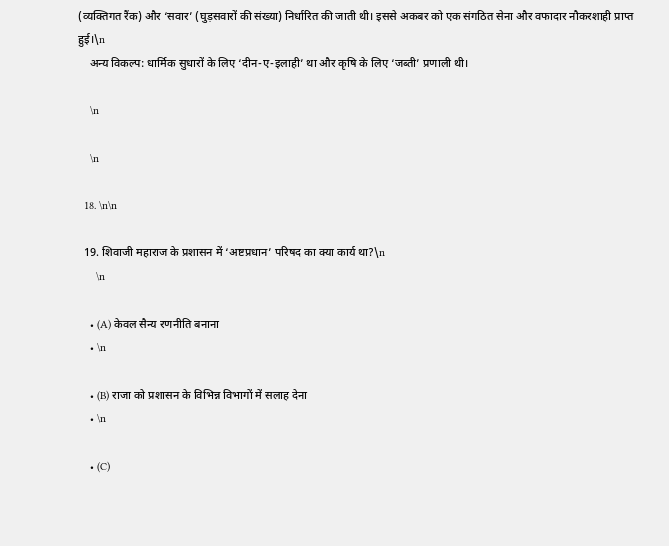(व्यक्तिगत रैंक) और ‘सवार’ (घुड़सवारों की संख्या) निर्धारित की जाती थी। इससे अकबर को एक संगठित सेना और वफादार नौकरशाही प्राप्त हुई।\n
    अन्य विकल्प: धार्मिक सुधारों के लिए ‘दीन-ए-इलाही’ था और कृषि के लिए ‘जब्ती’ प्रणाली थी।

    \n

    \n

  18. \n\n

  19. शिवाजी महाराज के प्रशासन में ‘अष्टप्रधान’ परिषद का क्या कार्य था?\n
      \n

    • (A) केवल सैन्य रणनीति बनाना
    • \n

    • (B) राजा को प्रशासन के विभिन्न विभागों में सलाह देना
    • \n

    • (C)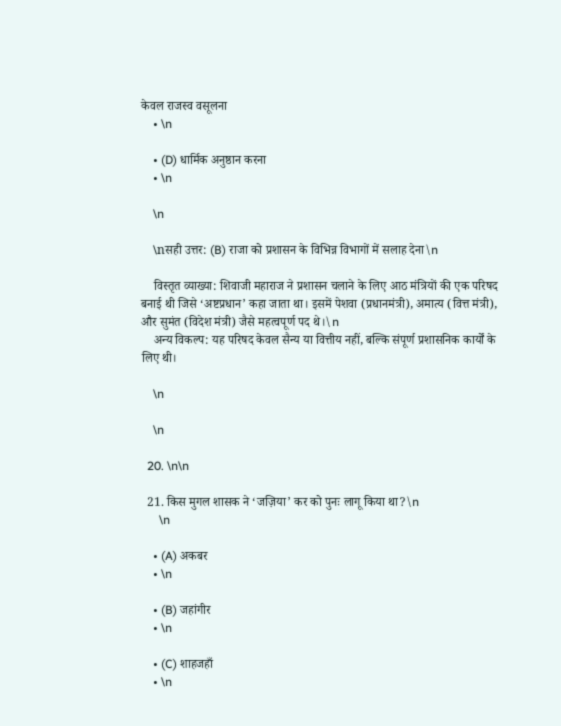केवल राजस्व वसूलना
    • \n

    • (D) धार्मिक अनुष्ठान करना
    • \n

    \n

    \nसही उत्तर: (B) राजा को प्रशासन के विभिन्न विभागों में सलाह देना\n

    विस्तृत व्याख्या: शिवाजी महाराज ने प्रशासन चलाने के लिए आठ मंत्रियों की एक परिषद बनाई थी जिसे ‘अष्टप्रधान’ कहा जाता था। इसमें पेशवा (प्रधानमंत्री), अमात्य (वित्त मंत्री), और सुमंत (विदेश मंत्री) जैसे महत्वपूर्ण पद थे।\n
    अन्य विकल्प: यह परिषद केवल सैन्य या वित्तीय नहीं, बल्कि संपूर्ण प्रशासनिक कार्यों के लिए थी।

    \n

    \n

  20. \n\n

  21. किस मुगल शासक ने ‘जज़िया’ कर को पुनः लागू किया था?\n
      \n

    • (A) अकबर
    • \n

    • (B) जहांगीर
    • \n

    • (C) शाहजहाँ
    • \n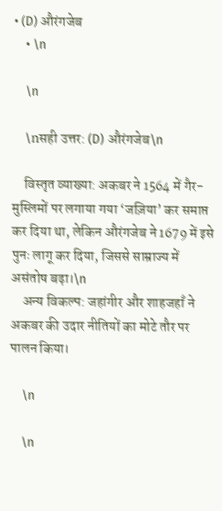• (D) औरंगजेब
    • \n

    \n

    \nसही उत्तर: (D) औरंगजेब\n

    विस्तृत व्याख्या: अकबर ने 1564 में गैर-मुस्लिमों पर लगाया गया ‘जज़िया’ कर समाप्त कर दिया था, लेकिन औरंगजेब ने 1679 में इसे पुनः लागू कर दिया, जिससे साम्राज्य में असंतोष बढ़ा।\n
    अन्य विकल्प: जहांगीर और शाहजहाँ ने अकबर की उदार नीतियों का मोटे तौर पर पालन किया।

    \n

    \n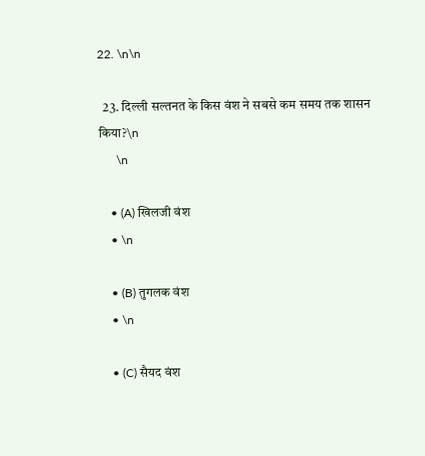22. \n\n

  23. दिल्ली सल्तनत के किस वंश ने सबसे कम समय तक शासन किया?\n
      \n

    • (A) खिलजी वंश
    • \n

    • (B) तुगलक वंश
    • \n

    • (C) सैयद वंश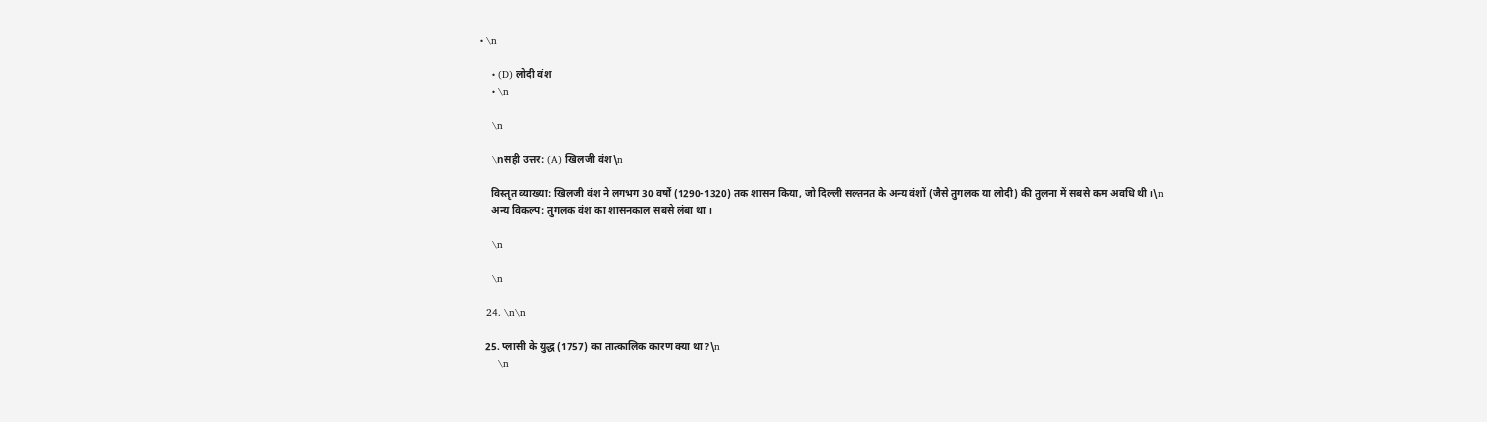• \n

    • (D) लोदी वंश
    • \n

    \n

    \nसही उत्तर: (A) खिलजी वंश\n

    विस्तृत व्याख्या: खिलजी वंश ने लगभग 30 वर्षों (1290-1320) तक शासन किया, जो दिल्ली सल्तनत के अन्य वंशों (जैसे तुगलक या लोदी) की तुलना में सबसे कम अवधि थी।\n
    अन्य विकल्प: तुगलक वंश का शासनकाल सबसे लंबा था।

    \n

    \n

  24. \n\n

  25. प्लासी के युद्ध (1757) का तात्कालिक कारण क्या था?\n
      \n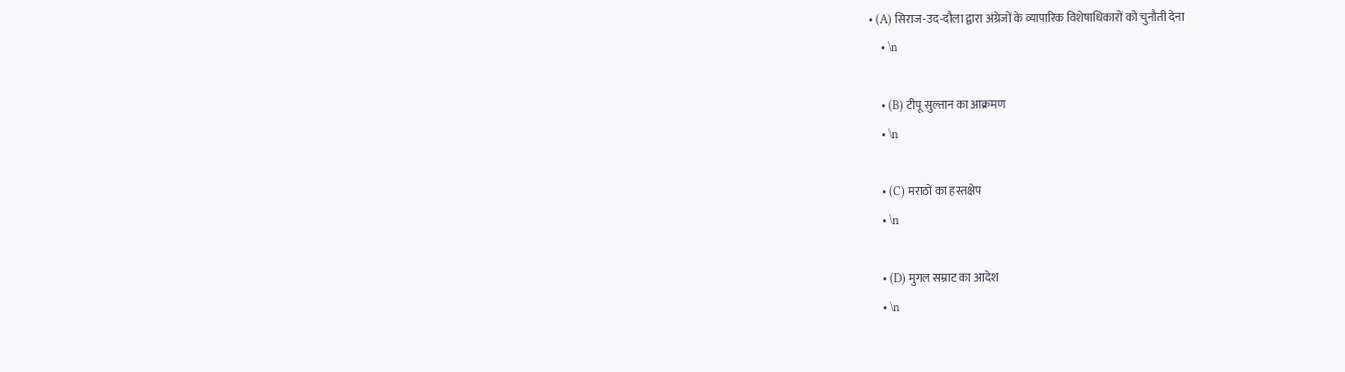• (A) सिराज-उद-दौला द्वारा अंग्रेजों के व्यापारिक विशेषाधिकारों को चुनौती देना
    • \n

    • (B) टीपू सुल्तान का आक्रमण
    • \n

    • (C) मराठों का हस्तक्षेप
    • \n

    • (D) मुगल सम्राट का आदेश
    • \n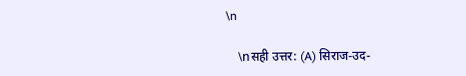\n

    \nसही उत्तर: (A) सिराज-उद-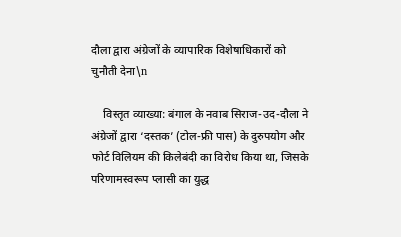दौला द्वारा अंग्रेजों के व्यापारिक विशेषाधिकारों को चुनौती देना\n

    विस्तृत व्याख्या: बंगाल के नवाब सिराज-उद-दौला ने अंग्रेजों द्वारा ‘दस्तक’ (टोल-फ्री पास) के दुरुपयोग और फोर्ट विलियम की किलेबंदी का विरोध किया था, जिसके परिणामस्वरूप प्लासी का युद्ध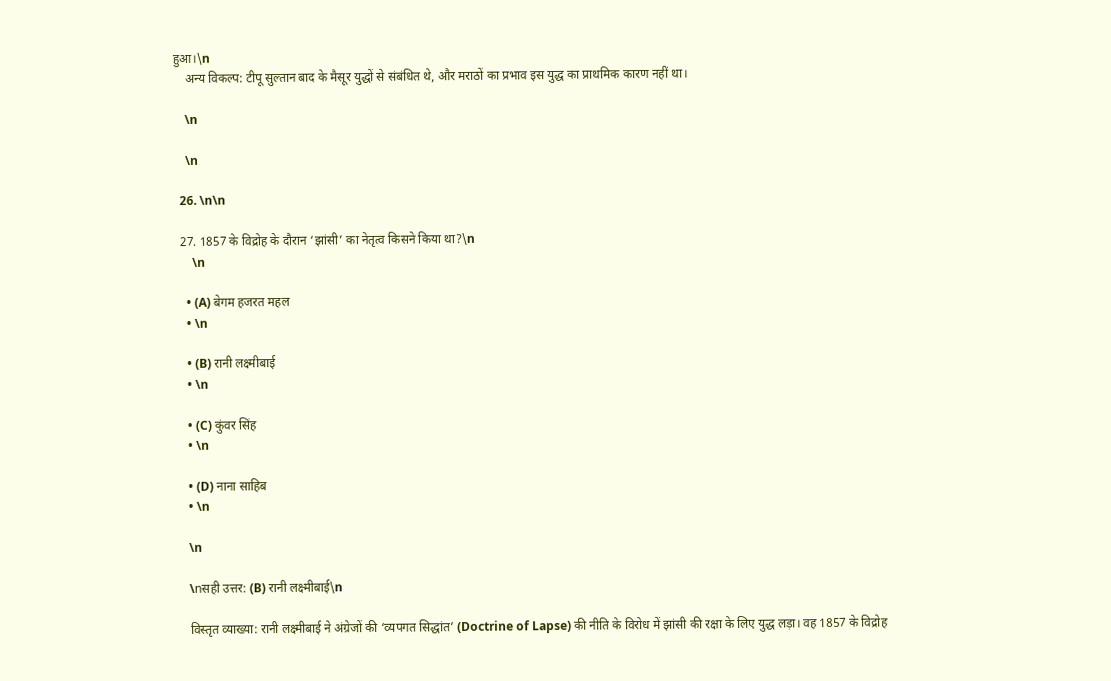हुआ।\n
    अन्य विकल्प: टीपू सुल्तान बाद के मैसूर युद्धों से संबंधित थे, और मराठों का प्रभाव इस युद्ध का प्राथमिक कारण नहीं था।

    \n

    \n

  26. \n\n

  27. 1857 के विद्रोह के दौरान ‘झांसी’ का नेतृत्व किसने किया था?\n
      \n

    • (A) बेगम हजरत महल
    • \n

    • (B) रानी लक्ष्मीबाई
    • \n

    • (C) कुंवर सिंह
    • \n

    • (D) नाना साहिब
    • \n

    \n

    \nसही उत्तर: (B) रानी लक्ष्मीबाई\n

    विस्तृत व्याख्या: रानी लक्ष्मीबाई ने अंग्रेजों की ‘व्यपगत सिद्धांत’ (Doctrine of Lapse) की नीति के विरोध में झांसी की रक्षा के लिए युद्ध लड़ा। वह 1857 के विद्रोह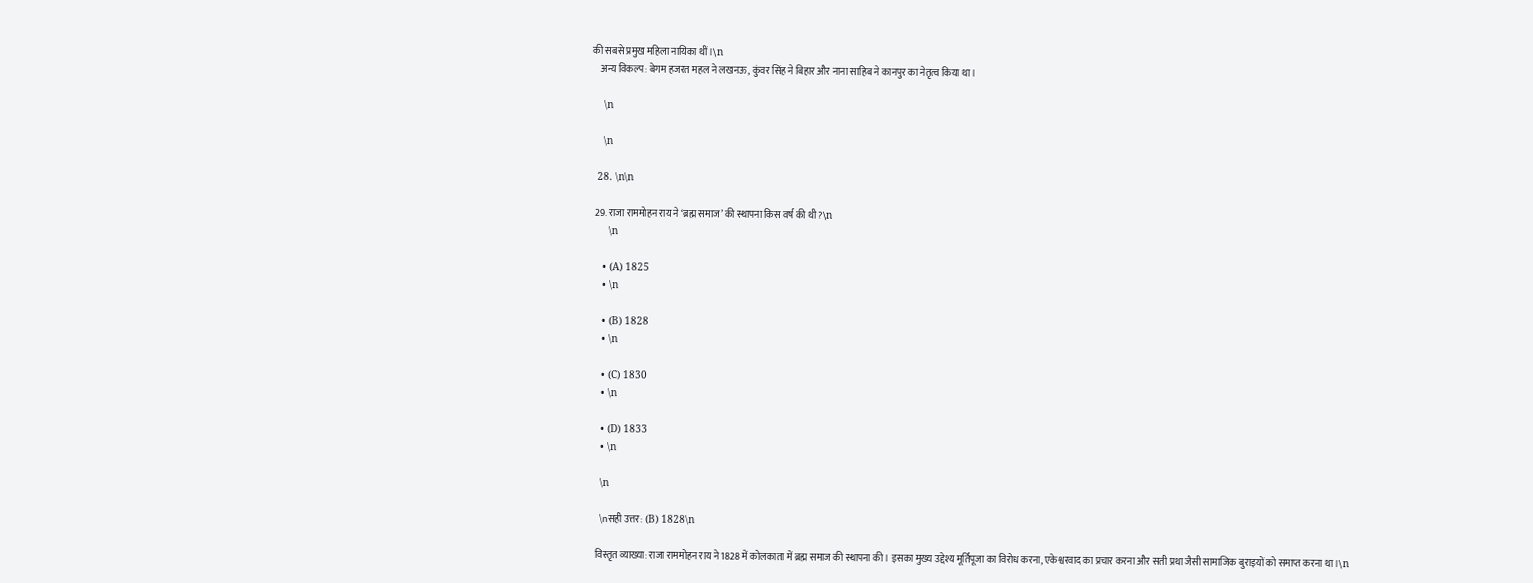की सबसे प्रमुख महिला नायिका थीं।\n
    अन्य विकल्प: बेगम हजरत महल ने लखनऊ, कुंवर सिंह ने बिहार और नाना साहिब ने कानपुर का नेतृत्व किया था।

    \n

    \n

  28. \n\n

  29. राजा राममोहन राय ने ‘ब्रह्म समाज’ की स्थापना किस वर्ष की थी?\n
      \n

    • (A) 1825
    • \n

    • (B) 1828
    • \n

    • (C) 1830
    • \n

    • (D) 1833
    • \n

    \n

    \nसही उत्तर: (B) 1828\n

    विस्तृत व्याख्या: राजा राममोहन राय ने 1828 में कोलकाता में ब्रह्म समाज की स्थापना की। इसका मुख्य उद्देश्य मूर्तिपूजा का विरोध करना, एकेश्वरवाद का प्रचार करना और सती प्रथा जैसी सामाजिक बुराइयों को समाप्त करना था।\n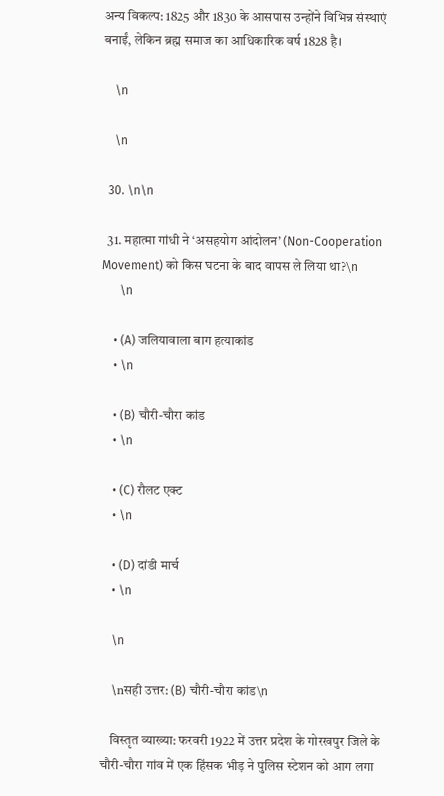अन्य विकल्प: 1825 और 1830 के आसपास उन्होंने विभिन्न संस्थाएं बनाईं, लेकिन ब्रह्म समाज का आधिकारिक वर्ष 1828 है।

    \n

    \n

  30. \n\n

  31. महात्मा गांधी ने ‘असहयोग आंदोलन’ (Non-Cooperation Movement) को किस घटना के बाद वापस ले लिया था?\n
      \n

    • (A) जलियावाला बाग हत्याकांड
    • \n

    • (B) चौरी-चौरा कांड
    • \n

    • (C) रौलट एक्ट
    • \n

    • (D) दांडी मार्च
    • \n

    \n

    \nसही उत्तर: (B) चौरी-चौरा कांड\n

    विस्तृत व्याख्या: फरवरी 1922 में उत्तर प्रदेश के गोरखपुर जिले के चौरी-चौरा गांव में एक हिंसक भीड़ ने पुलिस स्टेशन को आग लगा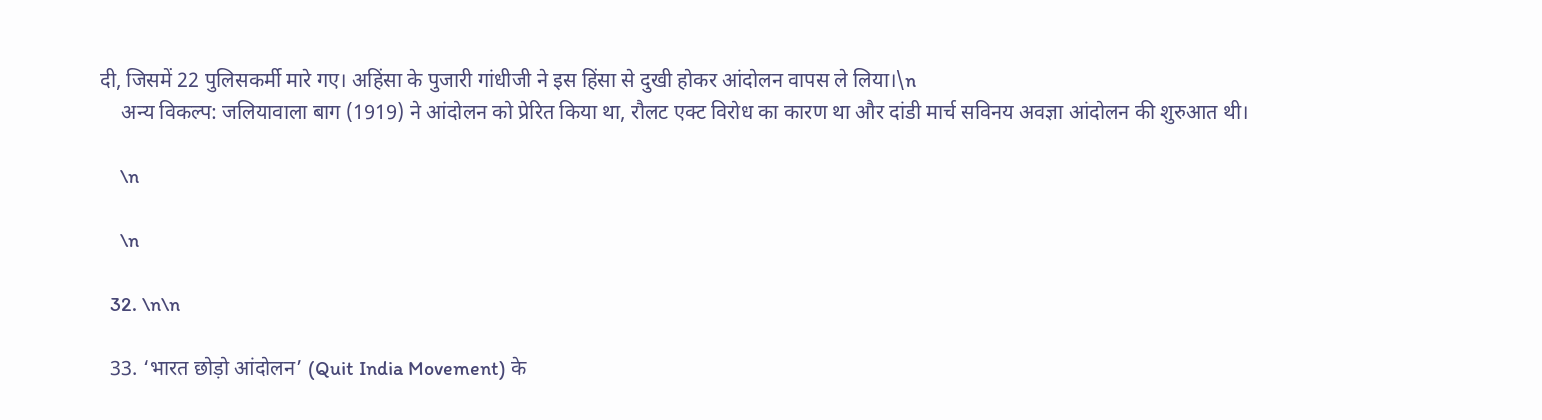दी, जिसमें 22 पुलिसकर्मी मारे गए। अहिंसा के पुजारी गांधीजी ने इस हिंसा से दुखी होकर आंदोलन वापस ले लिया।\n
    अन्य विकल्प: जलियावाला बाग (1919) ने आंदोलन को प्रेरित किया था, रौलट एक्ट विरोध का कारण था और दांडी मार्च सविनय अवज्ञा आंदोलन की शुरुआत थी।

    \n

    \n

  32. \n\n

  33. ‘भारत छोड़ो आंदोलन’ (Quit India Movement) के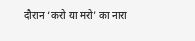दौरान ‘करो या मरो’ का नारा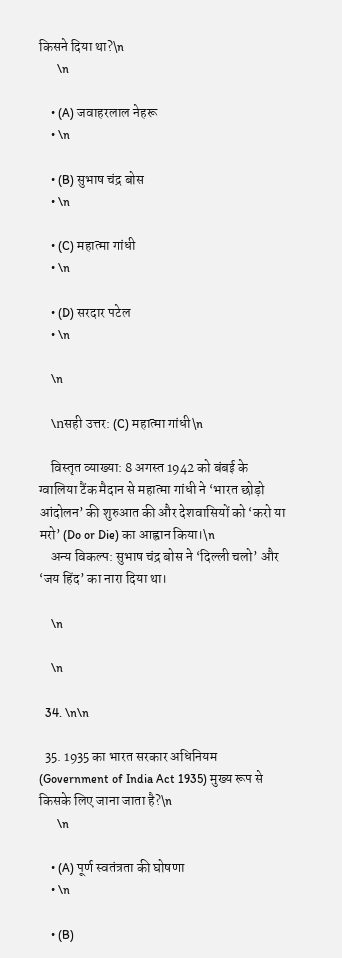किसने दिया था?\n
      \n

    • (A) जवाहरलाल नेहरू
    • \n

    • (B) सुभाष चंद्र बोस
    • \n

    • (C) महात्मा गांधी
    • \n

    • (D) सरदार पटेल
    • \n

    \n

    \nसही उत्तर: (C) महात्मा गांधी\n

    विस्तृत व्याख्या: 8 अगस्त 1942 को बंबई के ग्वालिया टैंक मैदान से महात्मा गांधी ने ‘भारत छोड़ो आंदोलन’ की शुरुआत की और देशवासियों को ‘करो या मरो’ (Do or Die) का आह्वान किया।\n
    अन्य विकल्प: सुभाष चंद्र बोस ने ‘दिल्ली चलो’ और ‘जय हिंद’ का नारा दिया था।

    \n

    \n

  34. \n\n

  35. 1935 का भारत सरकार अधिनियम (Government of India Act 1935) मुख्य रूप से किसके लिए जाना जाता है?\n
      \n

    • (A) पूर्ण स्वतंत्रता की घोषणा
    • \n

    • (B)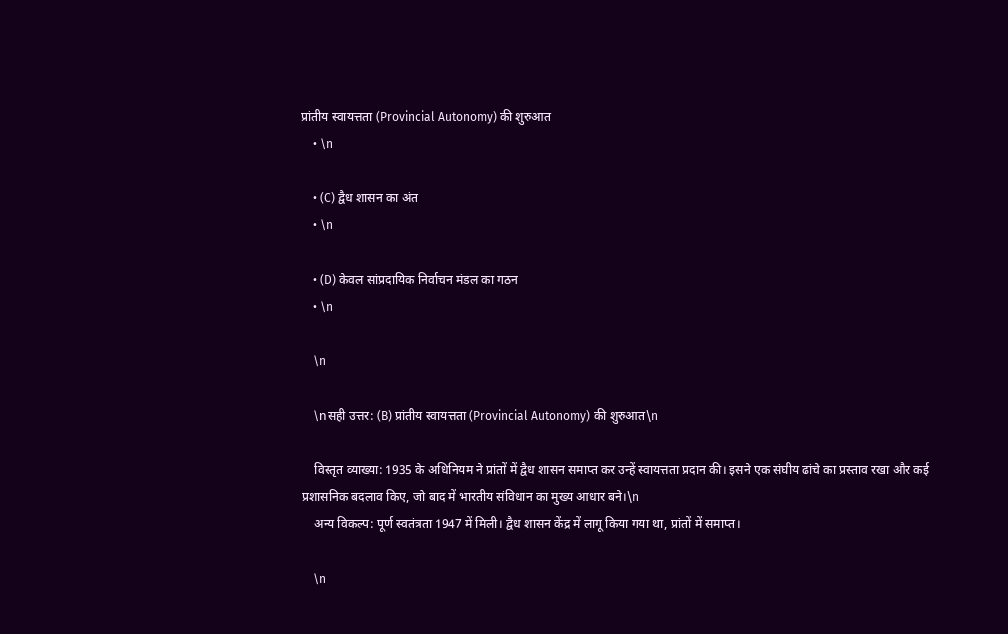प्रांतीय स्वायत्तता (Provincial Autonomy) की शुरुआत
    • \n

    • (C) द्वैध शासन का अंत
    • \n

    • (D) केवल सांप्रदायिक निर्वाचन मंडल का गठन
    • \n

    \n

    \nसही उत्तर: (B) प्रांतीय स्वायत्तता (Provincial Autonomy) की शुरुआत\n

    विस्तृत व्याख्या: 1935 के अधिनियम ने प्रांतों में द्वैध शासन समाप्त कर उन्हें स्वायत्तता प्रदान की। इसने एक संघीय ढांचे का प्रस्ताव रखा और कई प्रशासनिक बदलाव किए, जो बाद में भारतीय संविधान का मुख्य आधार बने।\n
    अन्य विकल्प: पूर्ण स्वतंत्रता 1947 में मिली। द्वैध शासन केंद्र में लागू किया गया था, प्रांतों में समाप्त।

    \n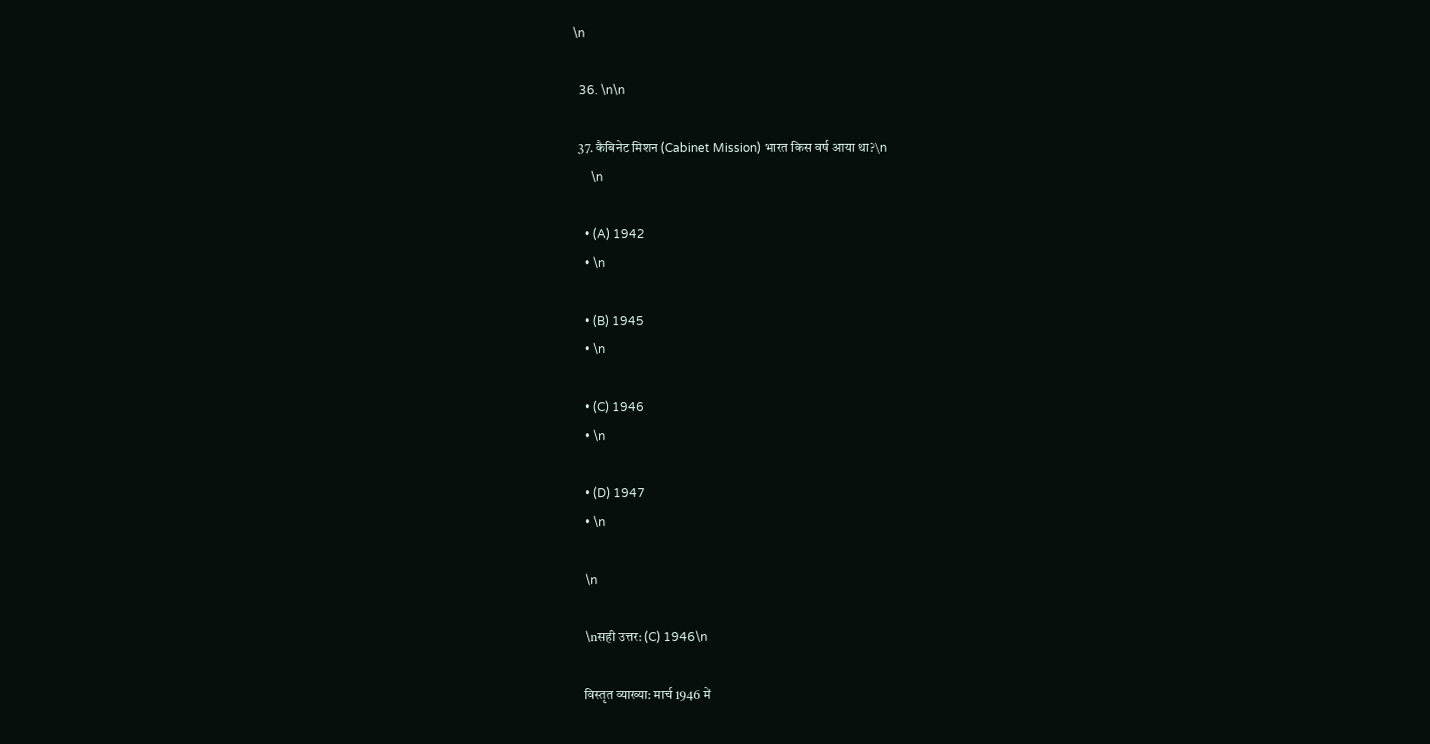\n

  36. \n\n

  37. कैबिनेट मिशन (Cabinet Mission) भारत किस वर्ष आया था?\n
      \n

    • (A) 1942
    • \n

    • (B) 1945
    • \n

    • (C) 1946
    • \n

    • (D) 1947
    • \n

    \n

    \nसही उत्तर: (C) 1946\n

    विस्तृत व्याख्या: मार्च 1946 में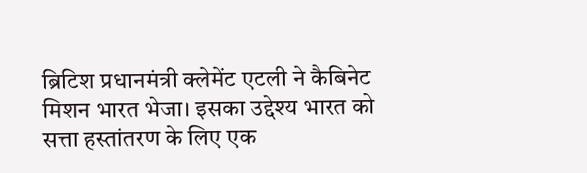ब्रिटिश प्रधानमंत्री क्लेमेंट एटली ने कैबिनेट मिशन भारत भेजा। इसका उद्देश्य भारत को सत्ता हस्तांतरण के लिए एक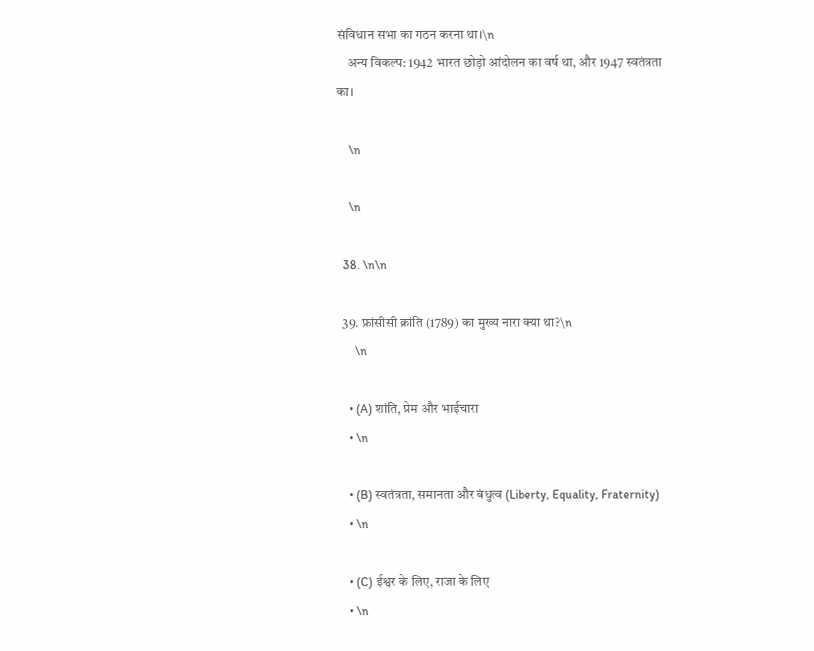संविधान सभा का गठन करना था।\n
    अन्य विकल्प: 1942 भारत छोड़ो आंदोलन का वर्ष था, और 1947 स्वतंत्रता का।

    \n

    \n

  38. \n\n

  39. फ्रांसीसी क्रांति (1789) का मुख्य नारा क्या था?\n
      \n

    • (A) शांति, प्रेम और भाईचारा
    • \n

    • (B) स्वतंत्रता, समानता और बंधुत्व (Liberty, Equality, Fraternity)
    • \n

    • (C) ईश्वर के लिए, राजा के लिए
    • \n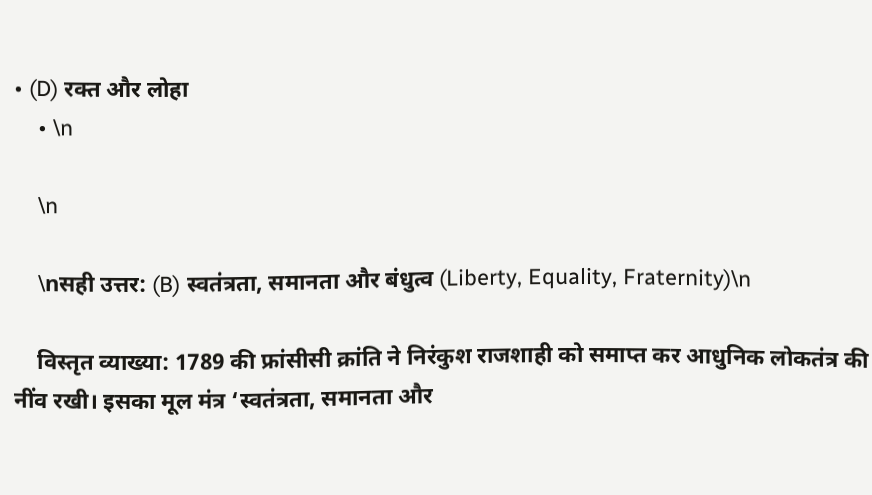• (D) रक्त और लोहा
    • \n

    \n

    \nसही उत्तर: (B) स्वतंत्रता, समानता और बंधुत्व (Liberty, Equality, Fraternity)\n

    विस्तृत व्याख्या: 1789 की फ्रांसीसी क्रांति ने निरंकुश राजशाही को समाप्त कर आधुनिक लोकतंत्र की नींव रखी। इसका मूल मंत्र ‘स्वतंत्रता, समानता और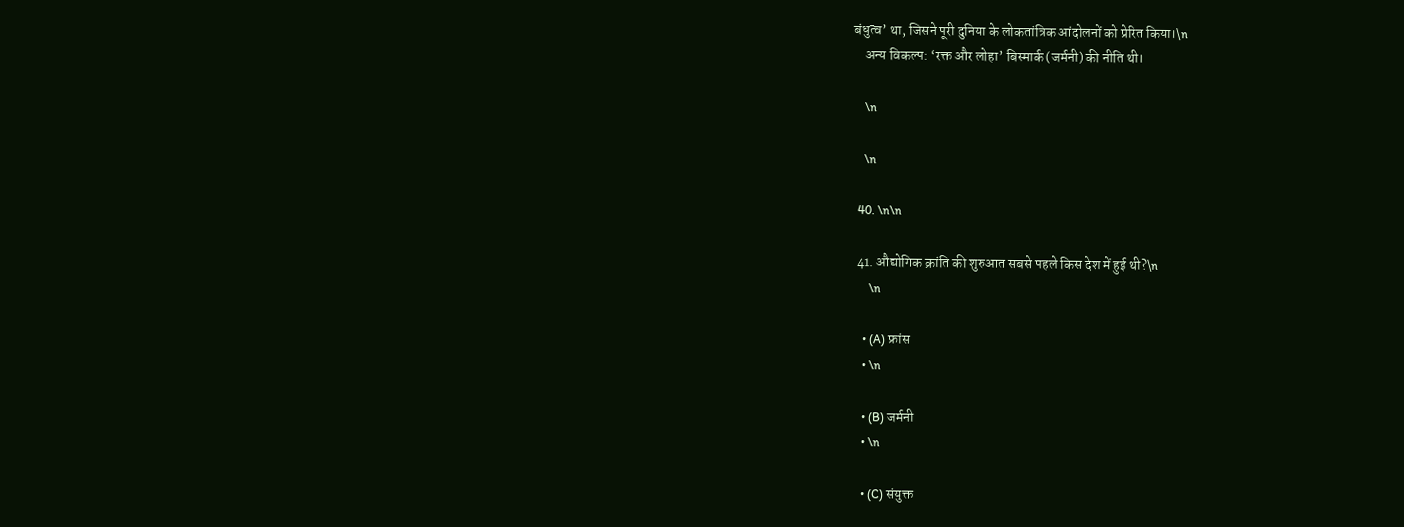बंधुत्व’ था, जिसने पूरी दुनिया के लोकतांत्रिक आंदोलनों को प्रेरित किया।\n
    अन्य विकल्प: ‘रक्त और लोहा’ बिस्मार्क (जर्मनी) की नीति थी।

    \n

    \n

  40. \n\n

  41. औद्योगिक क्रांति की शुरुआत सबसे पहले किस देश में हुई थी?\n
      \n

    • (A) फ्रांस
    • \n

    • (B) जर्मनी
    • \n

    • (C) संयुक्त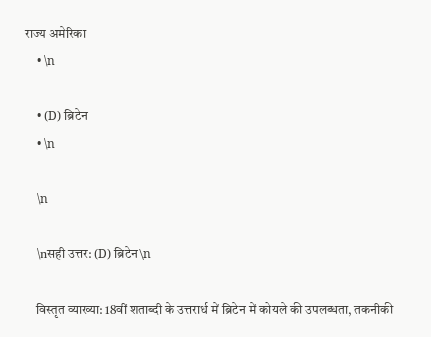राज्य अमेरिका
    • \n

    • (D) ब्रिटेन
    • \n

    \n

    \nसही उत्तर: (D) ब्रिटेन\n

    विस्तृत व्याख्या: 18वीं शताब्दी के उत्तरार्ध में ब्रिटेन में कोयले की उपलब्धता, तकनीकी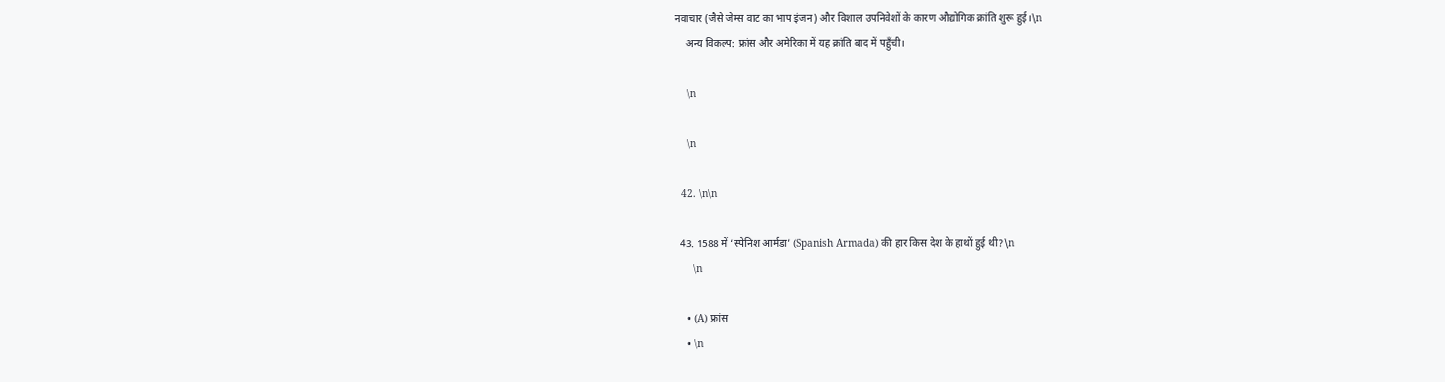नवाचार (जैसे जेम्स वाट का भाप इंजन) और विशाल उपनिवेशों के कारण औद्योगिक क्रांति शुरू हुई।\n
    अन्य विकल्प: फ्रांस और अमेरिका में यह क्रांति बाद में पहुँची।

    \n

    \n

  42. \n\n

  43. 1588 में ‘स्पेनिश आर्मडा’ (Spanish Armada) की हार किस देश के हाथों हुई थी?\n
      \n

    • (A) फ्रांस
    • \n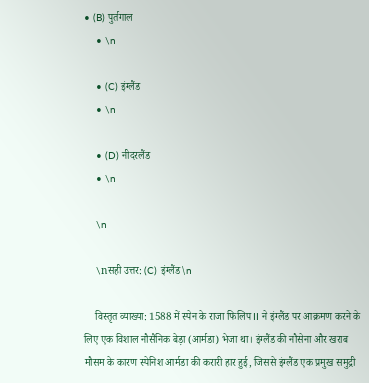• (B) पुर्तगाल
    • \n

    • (C) इंग्लैंड
    • \n

    • (D) नीदरलैंड
    • \n

    \n

    \nसही उत्तर: (C) इंग्लैंड\n

    विस्तृत व्याख्या: 1588 में स्पेन के राजा फिलिप II ने इंग्लैंड पर आक्रमण करने के लिए एक विशाल नौसैनिक बेड़ा (आर्मडा) भेजा था। इंग्लैंड की नौसेना और खराब मौसम के कारण स्पेनिश आर्मडा की करारी हार हुई, जिससे इंग्लैंड एक प्रमुख समुद्री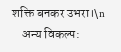शक्ति बनकर उभरा।\n
    अन्य विकल्प: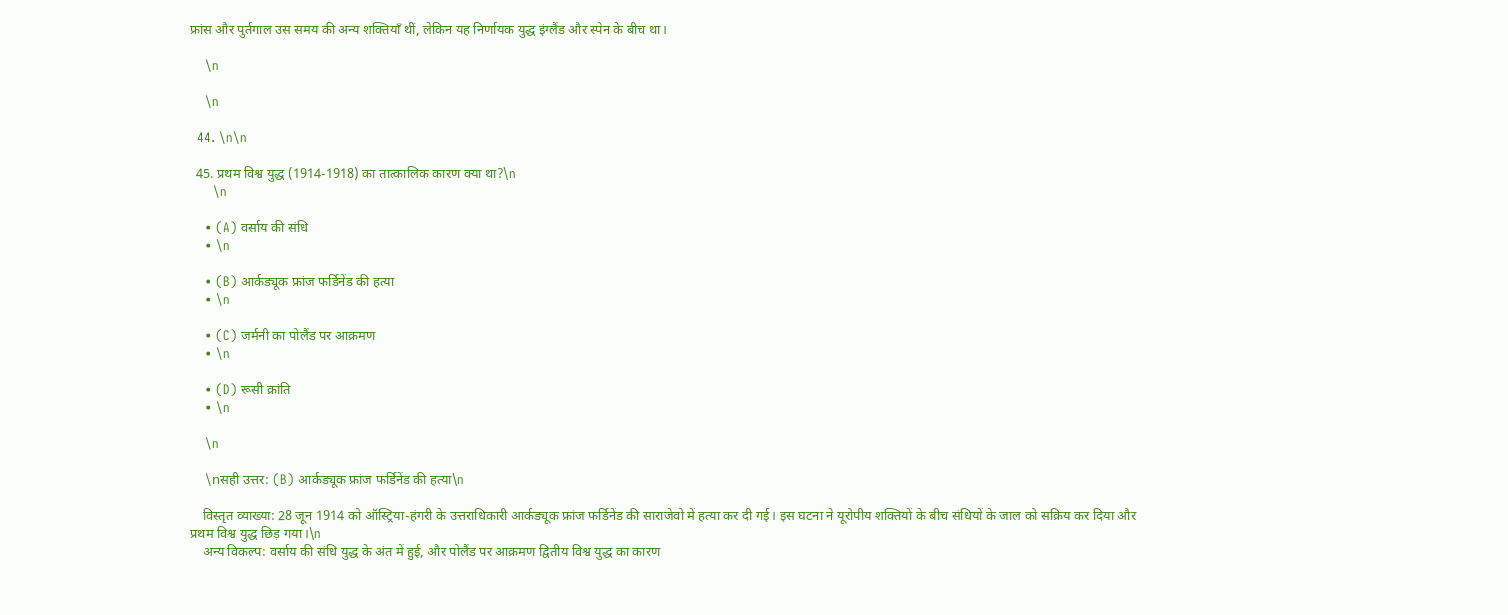फ्रांस और पुर्तगाल उस समय की अन्य शक्तियाँ थीं, लेकिन यह निर्णायक युद्ध इंग्लैंड और स्पेन के बीच था।

    \n

    \n

  44. \n\n

  45. प्रथम विश्व युद्ध (1914-1918) का तात्कालिक कारण क्या था?\n
      \n

    • (A) वर्साय की संधि
    • \n

    • (B) आर्कड्यूक फ्रांज फर्डिनेंड की हत्या
    • \n

    • (C) जर्मनी का पोलैंड पर आक्रमण
    • \n

    • (D) रूसी क्रांति
    • \n

    \n

    \nसही उत्तर: (B) आर्कड्यूक फ्रांज फर्डिनेंड की हत्या\n

    विस्तृत व्याख्या: 28 जून 1914 को ऑस्ट्रिया-हंगरी के उत्तराधिकारी आर्कड्यूक फ्रांज फर्डिनेंड की साराजेवो में हत्या कर दी गई। इस घटना ने यूरोपीय शक्तियों के बीच संधियों के जाल को सक्रिय कर दिया और प्रथम विश्व युद्ध छिड़ गया।\n
    अन्य विकल्प: वर्साय की संधि युद्ध के अंत में हुई, और पोलैंड पर आक्रमण द्वितीय विश्व युद्ध का कारण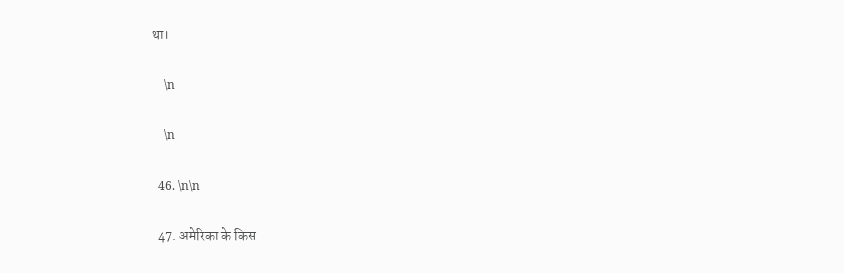था।

    \n

    \n

  46. \n\n

  47. अमेरिका के किस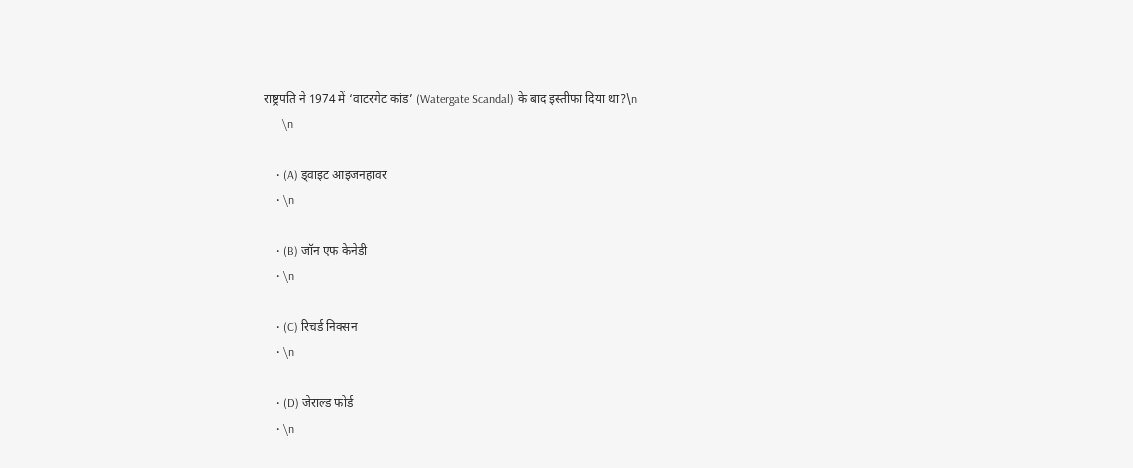राष्ट्रपति ने 1974 में ‘वाटरगेट कांड’ (Watergate Scandal) के बाद इस्तीफा दिया था?\n
      \n

    • (A) ड्वाइट आइजनहावर
    • \n

    • (B) जॉन एफ केनेडी
    • \n

    • (C) रिचर्ड निक्सन
    • \n

    • (D) जेराल्ड फोर्ड
    • \n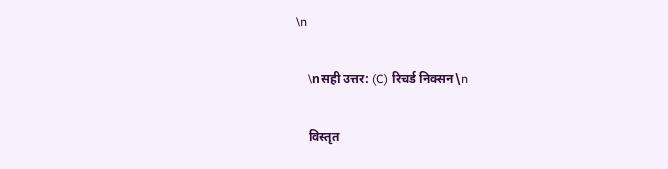\n

    \nसही उत्तर: (C) रिचर्ड निक्सन\n

    विस्तृत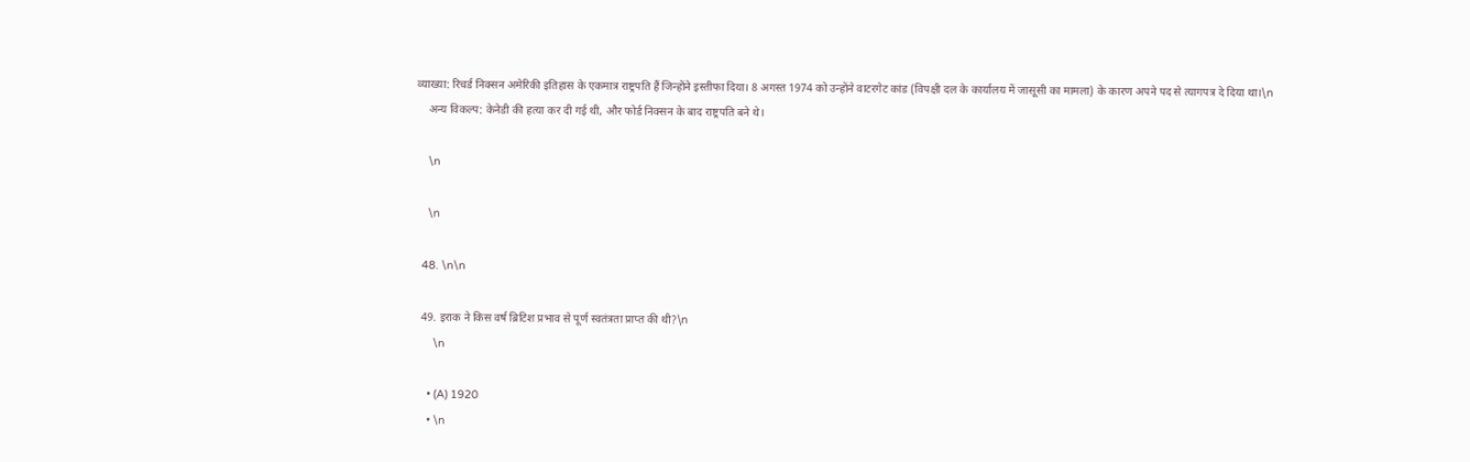व्याख्या: रिचर्ड निक्सन अमेरिकी इतिहास के एकमात्र राष्ट्रपति हैं जिन्होंने इस्तीफा दिया। 8 अगस्त 1974 को उन्होंने वाटरगेट कांड (विपक्षी दल के कार्यालय में जासूसी का मामला) के कारण अपने पद से त्यागपत्र दे दिया था।\n
    अन्य विकल्प: केनेडी की हत्या कर दी गई थी, और फोर्ड निक्सन के बाद राष्ट्रपति बने थे।

    \n

    \n

  48. \n\n

  49. इराक ने किस वर्ष ब्रिटिश प्रभाव से पूर्ण स्वतंत्रता प्राप्त की थी?\n
      \n

    • (A) 1920
    • \n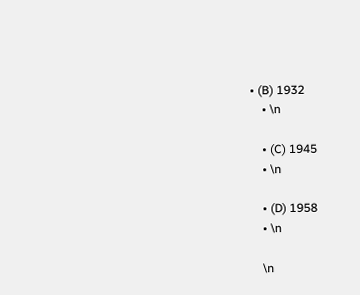• (B) 1932
    • \n

    • (C) 1945
    • \n

    • (D) 1958
    • \n

    \n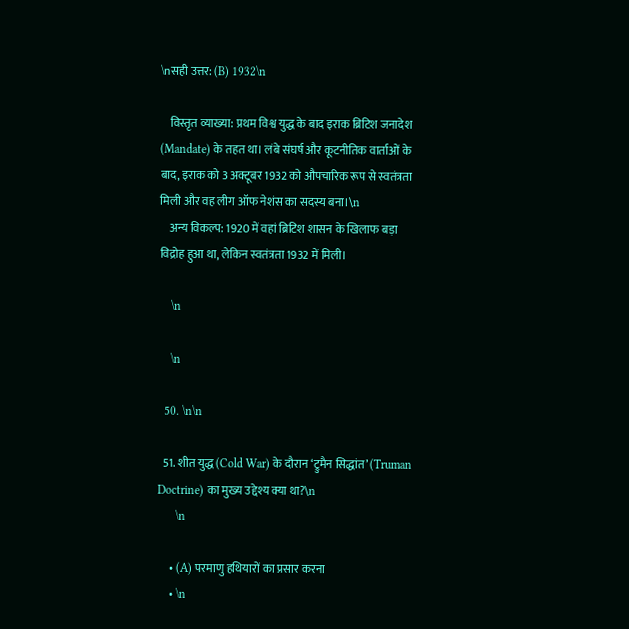\nसही उत्तर: (B) 1932\n

    विस्तृत व्याख्या: प्रथम विश्व युद्ध के बाद इराक ब्रिटिश जनादेश (Mandate) के तहत था। लंबे संघर्ष और कूटनीतिक वार्ताओं के बाद, इराक को 3 अक्टूबर 1932 को औपचारिक रूप से स्वतंत्रता मिली और वह लीग ऑफ नेशंस का सदस्य बना।\n
    अन्य विकल्प: 1920 में वहां ब्रिटिश शासन के खिलाफ बड़ा विद्रोह हुआ था, लेकिन स्वतंत्रता 1932 में मिली।

    \n

    \n

  50. \n\n

  51. शीत युद्ध (Cold War) के दौरान ‘ट्रुमैन सिद्धांत’ (Truman Doctrine) का मुख्य उद्देश्य क्या था?\n
      \n

    • (A) परमाणु हथियारों का प्रसार करना
    • \n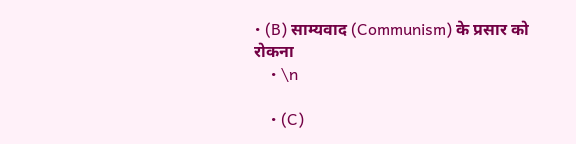• (B) साम्यवाद (Communism) के प्रसार को रोकना
    • \n

    • (C)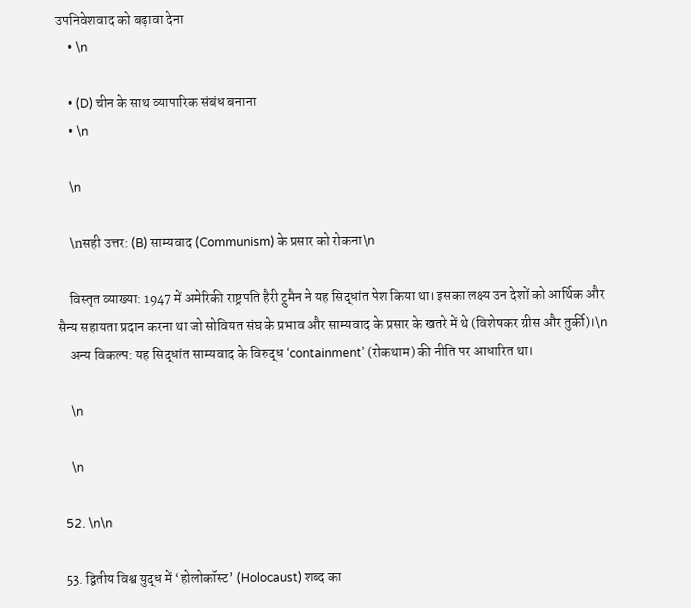उपनिवेशवाद को बढ़ावा देना
    • \n

    • (D) चीन के साथ व्यापारिक संबंध बनाना
    • \n

    \n

    \nसही उत्तर: (B) साम्यवाद (Communism) के प्रसार को रोकना\n

    विस्तृत व्याख्या: 1947 में अमेरिकी राष्ट्रपति हैरी ट्रुमैन ने यह सिद्धांत पेश किया था। इसका लक्ष्य उन देशों को आर्थिक और सैन्य सहायता प्रदान करना था जो सोवियत संघ के प्रभाव और साम्यवाद के प्रसार के खतरे में थे (विशेषकर ग्रीस और तुर्की)।\n
    अन्य विकल्प: यह सिद्धांत साम्यवाद के विरुद्ध ‘containment’ (रोकथाम) की नीति पर आधारित था।

    \n

    \n

  52. \n\n

  53. द्वितीय विश्व युद्ध में ‘होलोकॉस्ट’ (Holocaust) शब्द का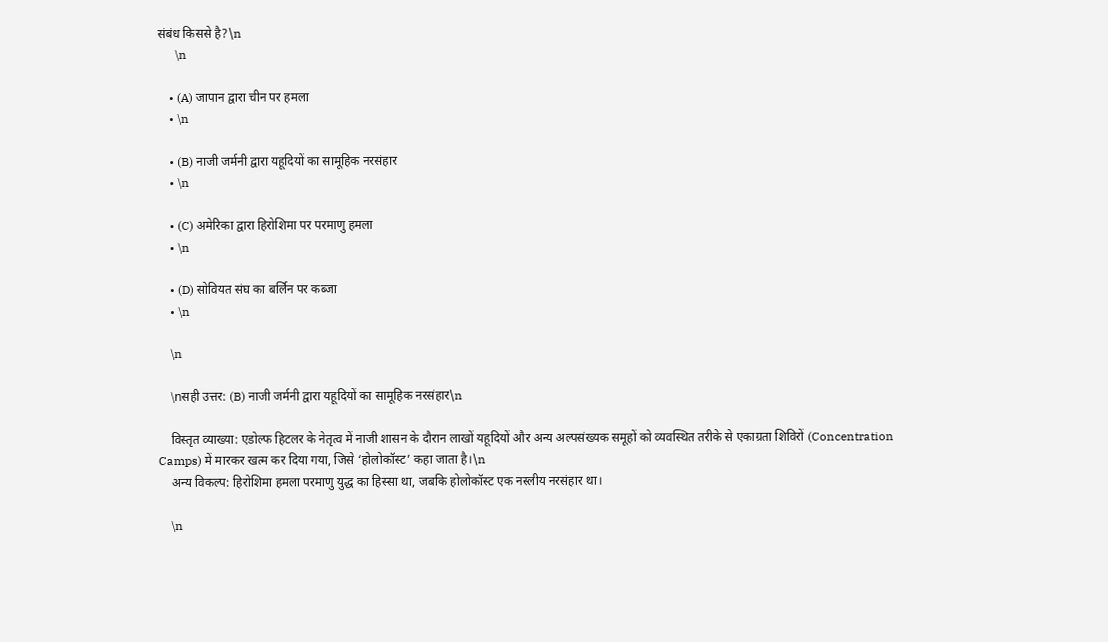संबंध किससे है?\n
      \n

    • (A) जापान द्वारा चीन पर हमला
    • \n

    • (B) नाजी जर्मनी द्वारा यहूदियों का सामूहिक नरसंहार
    • \n

    • (C) अमेरिका द्वारा हिरोशिमा पर परमाणु हमला
    • \n

    • (D) सोवियत संघ का बर्लिन पर कब्जा
    • \n

    \n

    \nसही उत्तर: (B) नाजी जर्मनी द्वारा यहूदियों का सामूहिक नरसंहार\n

    विस्तृत व्याख्या: एडोल्फ हिटलर के नेतृत्व में नाजी शासन के दौरान लाखों यहूदियों और अन्य अल्पसंख्यक समूहों को व्यवस्थित तरीके से एकाग्रता शिविरों (Concentration Camps) में मारकर खत्म कर दिया गया, जिसे ‘होलोकॉस्ट’ कहा जाता है।\n
    अन्य विकल्प: हिरोशिमा हमला परमाणु युद्ध का हिस्सा था, जबकि होलोकॉस्ट एक नस्लीय नरसंहार था।

    \n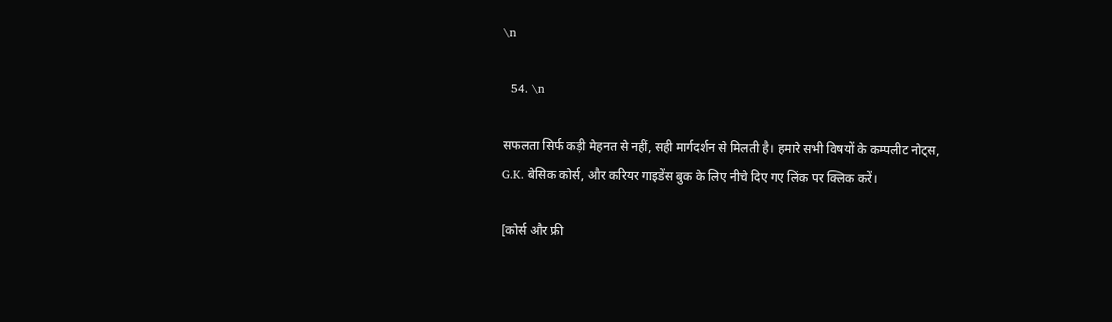\n

  54. \n

सफलता सिर्फ कड़ी मेहनत से नहीं, सही मार्गदर्शन से मिलती है। हमारे सभी विषयों के कम्पलीट नोट्स, G.K. बेसिक कोर्स, और करियर गाइडेंस बुक के लिए नीचे दिए गए लिंक पर क्लिक करें।

[कोर्स और फ्री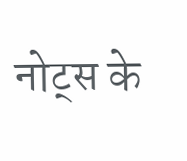नोट्स के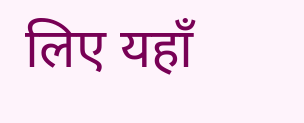लिए यहाँ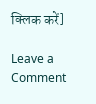क्लिक करें]

Leave a Comment